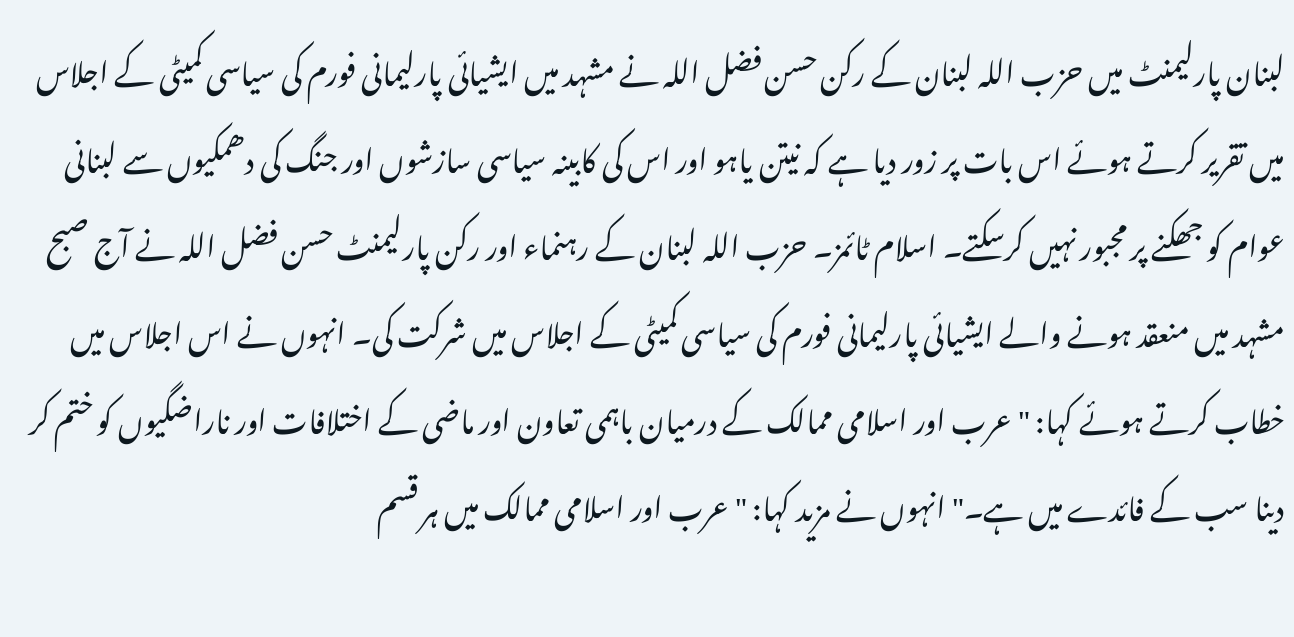لبنان پارلیمنٹ میں حزب اللہ لبنان کے رکن حسن فضل اللہ نے مشہد میں ایشیائی پارلیمانی فورم کی سیاسی کمیٹی کے اجلاس میں تقریر کرتے ہوئے اس بات پر زور دیا ہے کہ نیتن یاہو اور اس کی کابینہ سیاسی سازشوں اور جنگ کی دھمکیوں سے لبنانی عوام کو جھکنے پر مجبور نہیں کرسکتے۔ اسلام ٹائمز۔ حزب اللہ لبنان کے رہنماء اور رکن پارلیمنٹ حسن فضل اللہ نے آج صبح مشہد میں منعقد ہونے والے ایشیائی پارلیمانی فورم کی سیاسی کمیٹی کے اجلاس میں شرکت کی۔ انہوں نے اس اجلاس میں خطاب کرتے ہوئے کہا: "عرب اور اسلامی ممالک کے درمیان باہمی تعاون اور ماضی کے اختلافات اور ناراضگیوں کو ختم کر دینا سب کے فائدے میں ہے۔" انہوں نے مزید کہا: "عرب اور اسلامی ممالک میں ہر قسم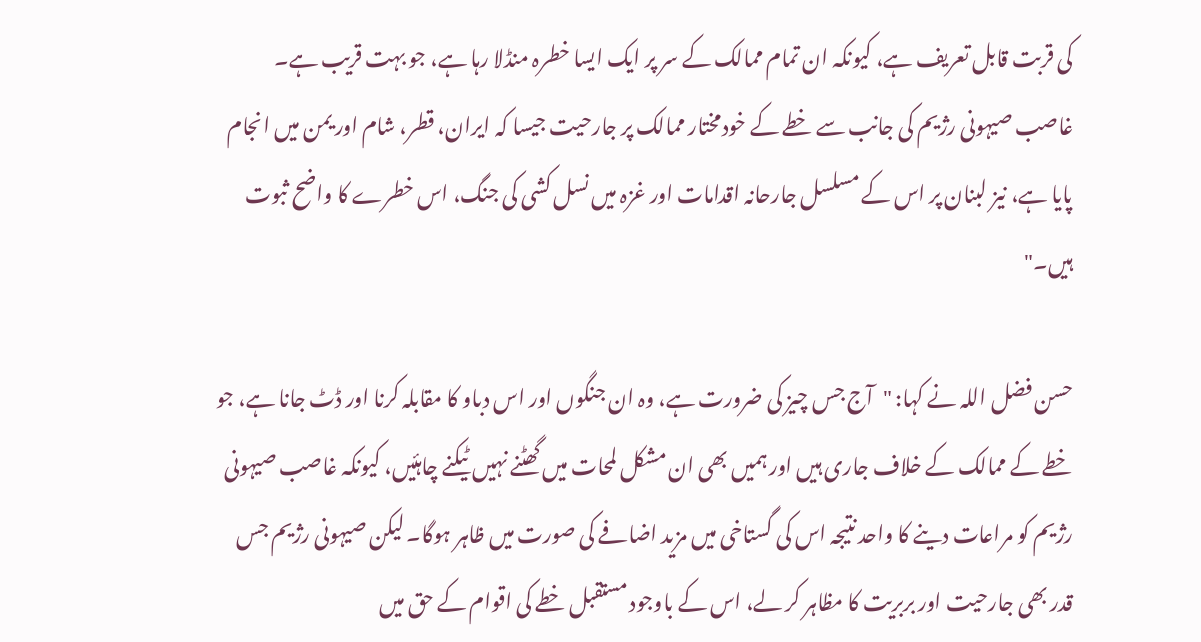کی قربت قابل تعریف ہے، کیونکہ ان تمام ممالک کے سر پر ایک ایسا خطرہ منڈلا رہا ہے، جو بہت قریب ہے۔ غاصب صیہونی رژیم کی جانب سے خطے کے خودمختار ممالک پر جارحیت جیسا کہ ایران، قطر، شام اور یمن میں انجام پایا ہے، نیز لبنان پر اس کے مسلسل جارحانہ اقدامات اور غزہ میں نسل کشی کی جنگ، اس خطرے کا واضح ثبوت ہیں۔"

حسن فضل اللہ نے کہا: "آج جس چیز کی ضرورت ہے، وہ ان جنگوں اور اس دباو کا مقابلہ کرنا اور ڈٹ جانا ہے، جو خطے کے ممالک کے خلاف جاری ہیں اور ہمیں بھی ان مشکل لمحات میں گھٹنے نہیں ٹیکنے چاہئیں، کیونکہ غاصب صیہونی رژیم کو مراعات دینے کا واحد نتیجہ اس کی گستاخی میں مزید اضافے کی صورت میں ظاہر ہوگا۔ لیکن صیہونی رژیم جس قدر بھی جارحیت اور بربریت کا مظاہر کر لے، اس کے باوجود مستقبل خطے کی اقوام کے حق میں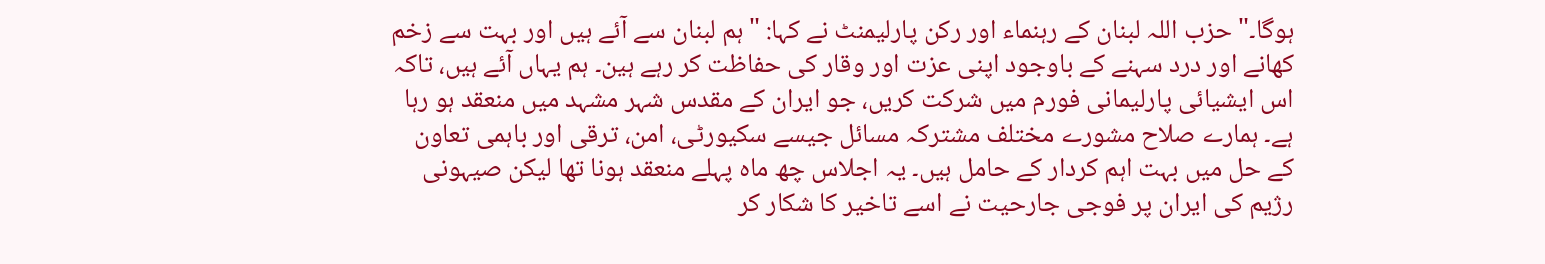ہوگا۔" حزب اللہ لبنان کے رہنماء اور رکن پارلیمنٹ نے کہا: "ہم لبنان سے آئے ہیں اور بہت سے زخم کھانے اور درد سہنے کے باوجود اپنی عزت اور وقار کی حفاظت کر رہے ہین۔ ہم یہاں آئے ہیں، تاکہ اس ایشیائی پارلیمانی فورم میں شرکت کریں، جو ایران کے مقدس شہر مشہد میں منعقد ہو رہا ہے۔ ہمارے صلاح مشورے مختلف مشترکہ مسائل جیسے سکیورٹی، امن، ترقی اور باہمی تعاون کے حل میں بہت اہم کردار کے حامل ہیں۔ یہ اجلاس چھ ماہ پہلے منعقد ہونا تھا لیکن صیہونی رژیم کی ایران پر فوجی جارحیت نے اسے تاخیر کا شکار کر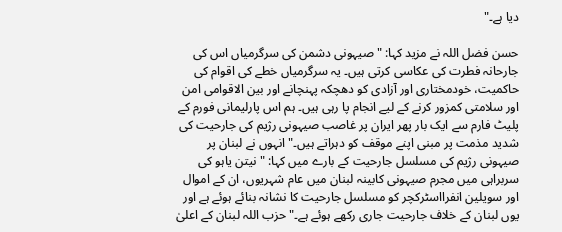دیا ہے۔"

حسن فضل اللہ نے مزید کہا: "صیہونی دشمن کی سرگرمیاں اس کی جارحانہ فطرت کی عکاسی کرتی ہیں۔ یہ سرگرمیاں خطے کی اقوام کی حاکمیت، خودمختاری اور آزادی کو دھچکہ پہنچانے اور بین الاقوامی امن اور سلامتی کمزور کرنے کے لیے انجام پا رہی ہیں۔ ہم اس پارلیمانی فورم کے پلیٹ فارم سے ایک بار پھر ایران پر غاصب صیہونی رژیم کی جارحیت کی شدید مذمت پر مبنی اپنے موقف کو دہراتے ہیں۔" انہوں نے لبنان پر صیہونی رژیم کی مسلسل جارحیت کے بارے میں کہا: "نیتن یاہو کی سربراہی میں مجرم صیہونی کابینہ لبنان میں عام شہریوں، ان کے اموال اور سویلین انفرااسٹرکچر کو مسلسل جارحیت کا نشانہ بنائے ہوئے ہے اور یوں لبنان کے خلاف جارحیت جاری رکھے ہوئے ہے۔" حزب اللہ لبنان کے اعلیٰ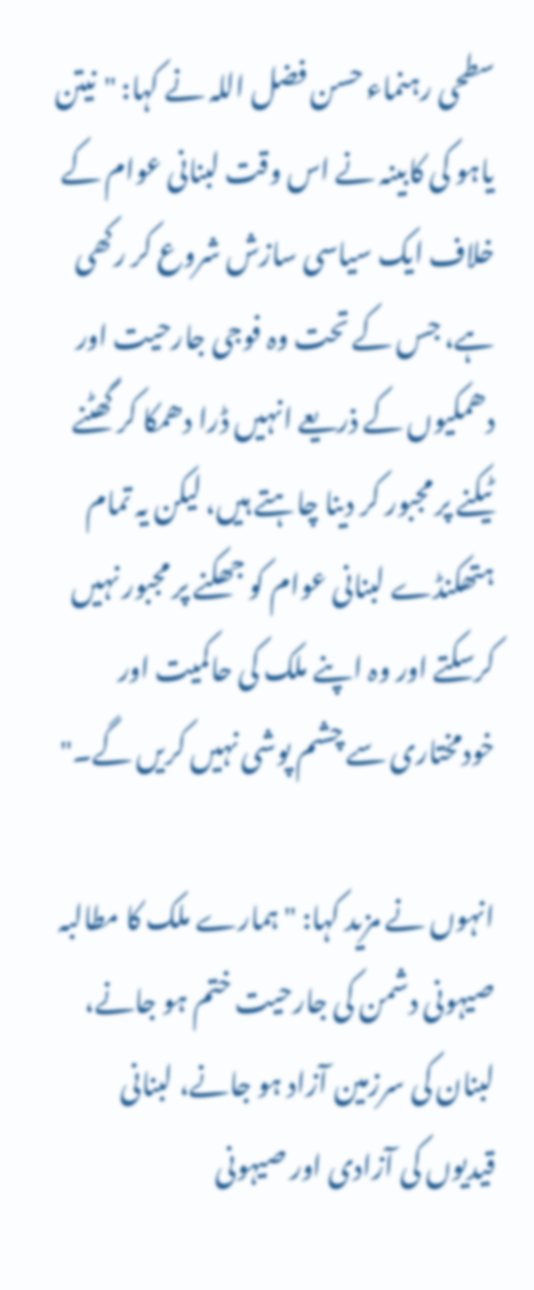سطحی رہنماء حسن فضل اللہ نے کہا: "نیتن یاہو کی کابینہ نے اس وقت لبنانی عوام کے خلاف ایک سیاسی سازش شروع کر رکھی ہے، جس کے تحت وہ فوجی جارحیت اور دھمکیوں کے ذریعے انہیں ڈرا دھمکا کر گھٹنے ٹیکنے پر مجبور کر دینا چاہتے ہیں، لیکن یہ تمام ہتھکنڈے لبنانی عوام کو جھکنے پر مجبور نہیں کرسکتے اور وہ اپنے ملک کی حاکمیت اور خودمختاری سے چشم پوشی نہیں کریں گے۔"

انہوں نے مزید کہا: "ہمارے ملک کا مطالبہ صیہونی دشمن کی جارحیت ختم ہو جانے، لبنان کی سرزمین آزاد ہو جانے، لبنانی قیدیوں کی آزادی اور صیہونی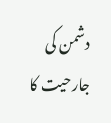دشمن کی جارحیت کا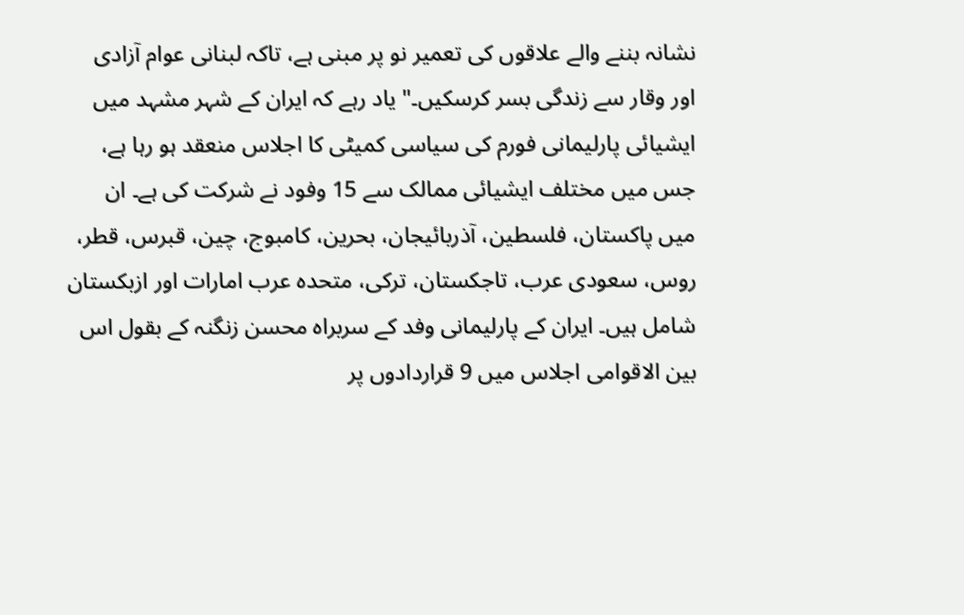نشانہ بننے والے علاقوں کی تعمیر نو پر مبنی ہے، تاکہ لبنانی عوام آزادی اور وقار سے زندگی بسر کرسکیں۔" یاد رہے کہ ایران کے شہر مشہد میں ایشیائی پارلیمانی فورم کی سیاسی کمیٹی کا اجلاس منعقد ہو رہا ہے، جس میں مختلف ایشیائی ممالک سے 15 وفود نے شرکت کی ہے۔ ان میں پاکستان، فلسطین، آذربائیجان، بحرین، کامبوج، چین، قبرس، قطر، روس، سعودی عرب، تاجکستان، ترکی، متحدہ عرب امارات اور ازبکستان شامل ہیں۔ ایران کے پارلیمانی وفد کے سربراہ محسن زنگنہ کے بقول اس بین الاقوامی اجلاس میں 9 قراردادوں پر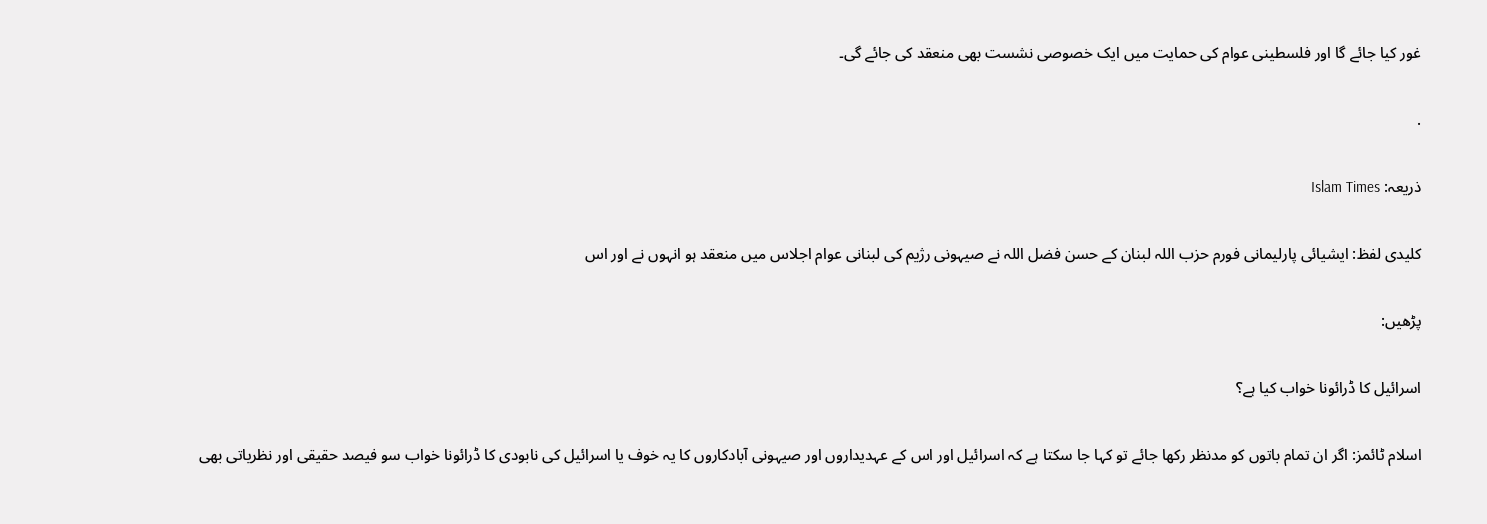غور کیا جائے گا اور فلسطینی عوام کی حمایت میں ایک خصوصی نشست بھی منعقد کی جائے گی۔

.

ذریعہ: Islam Times

کلیدی لفظ: ایشیائی پارلیمانی فورم حزب اللہ لبنان کے حسن فضل اللہ نے صیہونی رژیم کی لبنانی عوام اجلاس میں منعقد ہو انہوں نے اور اس

پڑھیں:

اسرائیل کا ڈرائونا خواب کیا ہے؟

اسلام ٹائمز: اگر ان تمام باتوں کو مدنظر رکھا جائے تو کہا جا سکتا ہے کہ اسرائیل اور اس کے عہدیداروں اور صیہونی آبادکاروں کا یہ خوف یا اسرائیل کی نابودی کا ڈرائونا خواب سو فیصد حقیقی اور نظریاتی بھی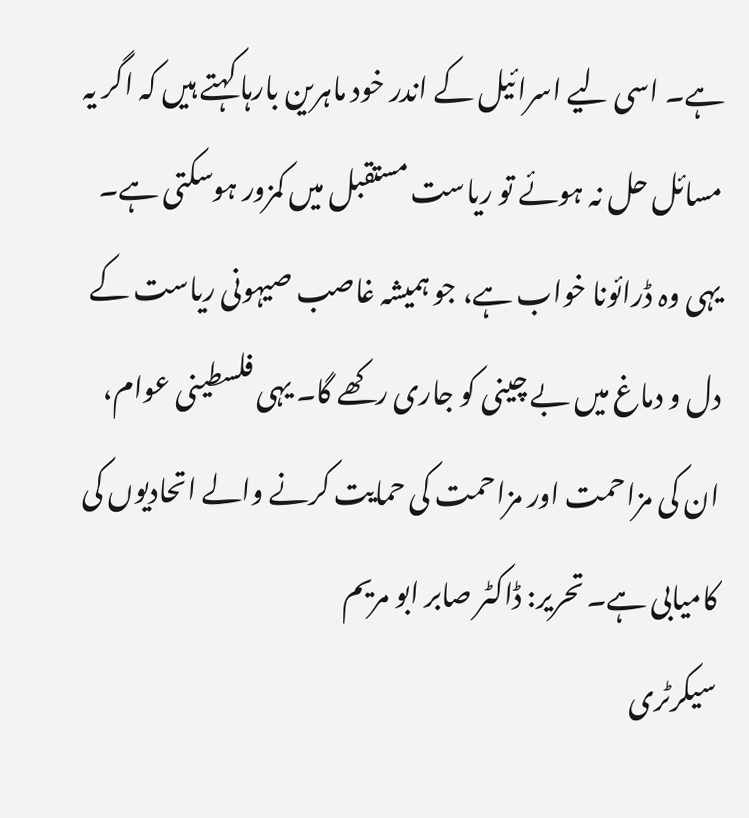ہے۔ اسی لیے اسرائیل کے اندر خود ماہرین بارہا کہتے ہیں کہ اگر یہ مسائل حل نہ ہوئے تو ریاست مستقبل میں کمزور ہوسکتی ہے۔ یہی وہ ڈرائونا خواب ہے، جو ہمیشہ غاصب صیہونی ریاست کے دل و دماغ میں بے چینی کو جاری رکھے گا۔ یہی فلسطینی عوام، ان کی مزاحمت اور مزاحمت کی حمایت کرنے والے اتحادیوں کی کامیابی ہے۔ تحریر: ڈاکٹر صابر ابو مریم
سیکرٹری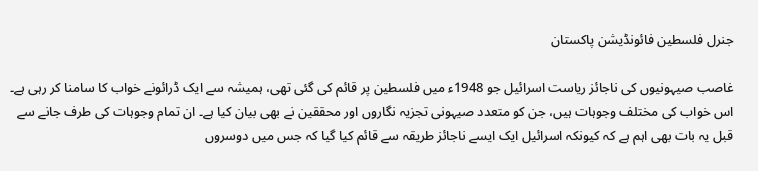جنرل فلسطین فائونڈیشن پاکستان

غاصب صیہونیوں کی ناجائز ریاست اسرائیل جو 1948ء میں فلسطین پر قائم کی گئی تھی، ہمیشہ سے ایک ڈرائونے خواب کا سامنا کر رہی ہے۔ اس خواب کی مختلف وجوہات ہیں، جن کو متعدد صیہونی تجزیہ نگاروں اور محققین نے بھی بیان کیا ہے۔ ان تمام وجوہات کی طرف جانے سے قبل یہ بات بھی اہم ہے کہ کیونکہ اسرائیل ایک ایسے ناجائز طریقہ سے قائم کیا گیا کہ جس میں دوسروں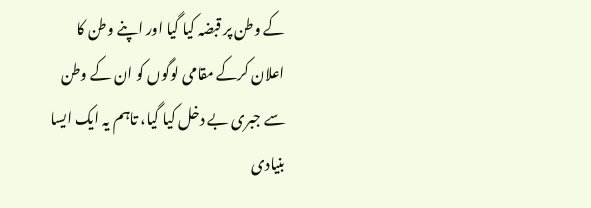کے وطن پر قبضہ کیا گیا اور اپنے وطن کا اعلان کرکے مقامی لوگوں کو ان کے وطن سے جبری بے دخل کیا گیا، تاہم یہ ایک ایسا بنیادی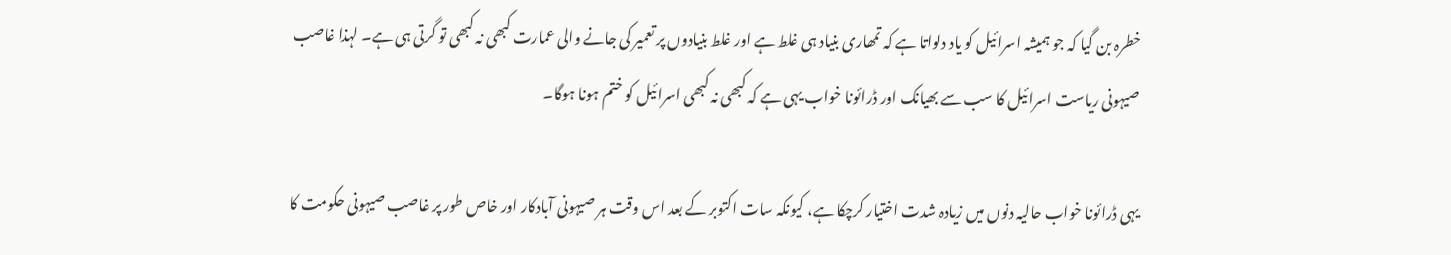خطرہ بن گیا کہ جو ہمیشہ اسرائیل کو یاد دلواتا ہے کہ تمھاری بنیاد ہی غلط ہے اور غلط بنیادوں پر تعمیر کی جانے والی عمارت کبھی نہ کبھی تو گرتی ہی ہے۔ لہذا غاصب صیہونی ریاست اسرائیل کا سب سے بھیانک اور ڈرائونا خواب یہی ہے کہ کبھی نہ کبھی اسرائیل کو ختم ہونا ہوگا۔

یہی ڈرائونا خواب حالیہ دنوں میں زیادہ شدت اختیار کرچکا ہے، کیونکہ سات اکتوبر کے بعد اس وقت ہر صیہونی آبادکار اور خاص طور پر غاصب صیہونی حکومت کا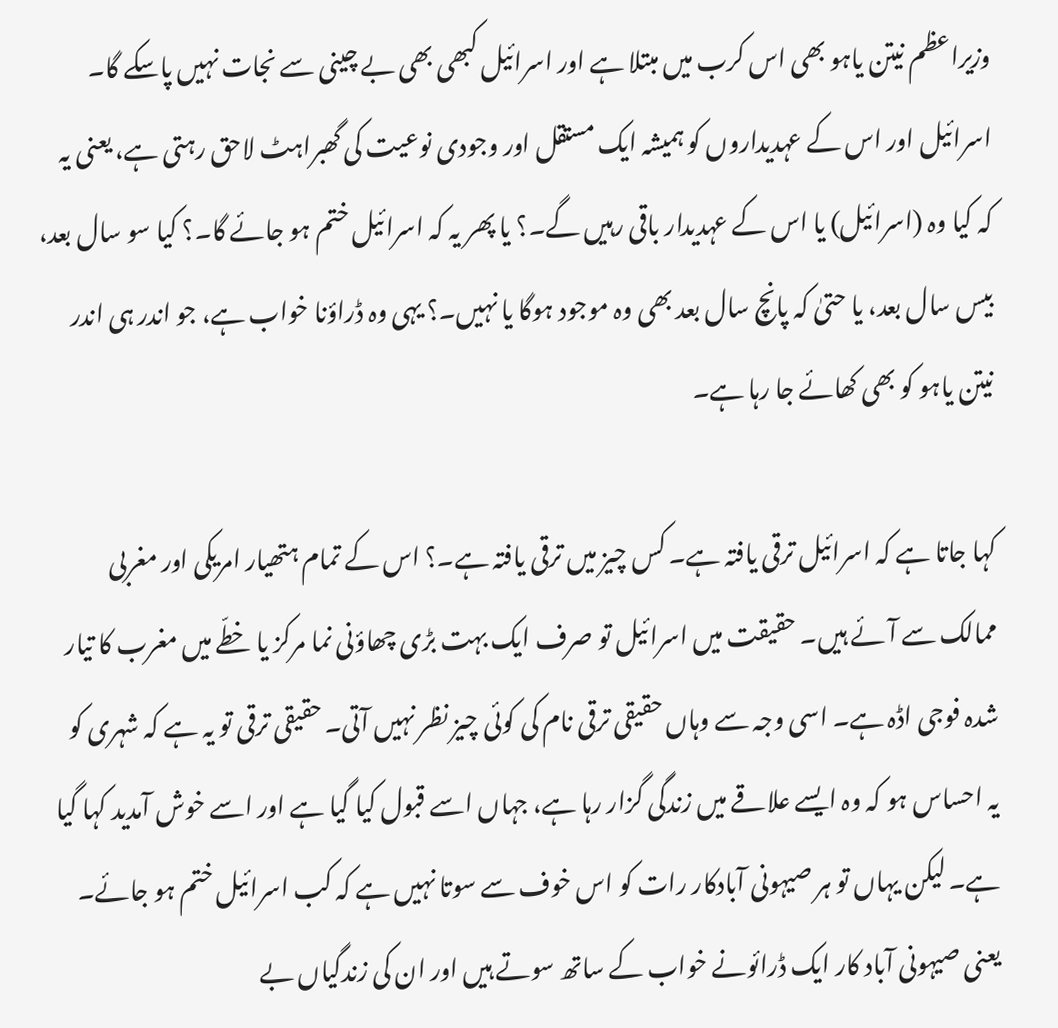وزیراعظم نیتن یاہو بھی اس کرب میں مبتلا ہے اور اسرائیل کبھی بھی بے چینی سے نجات نہیں پاسکے گا۔ اسرائیل اور اس کے عہدیداروں کو ہمیشہ ایک مستقل اور وجودی نوعیت کی گھبراہٹ لاحق رہتی ہے، یعنی یہ کہ کیا وہ (اسرائیل) یا اس کے عہدیدار باقی رہیں گے۔؟ یا پھر یہ کہ اسرائیل ختم ہو جائے گا۔؟ کیا سو سال بعد، بیس سال بعد، یا حتیٰ کہ پانچ سال بعد بھی وہ موجود ہوگا یا نہیں۔؟ یہی وہ ڈراؤنا خواب ہے، جو اندر ہی اندر نیتن یاہو کو بھی کھائے جا رہا ہے۔

کہا جاتا ہے کہ اسرائیل ترقی یافتہ ہے۔ کس چیز میں ترقی یافتہ ہے۔؟ اس کے تمام ہتھیار امریکی اور مغربی ممالک سے آئے ہیں۔ حقیقت میں اسرائیل تو صرف ایک بہت بڑی چھاؤنی نما مرکز یا خطّے میں مغرب کا تیار شدہ فوجی اڈہ ہے۔ اسی وجہ سے وہاں حقیقی ترقی نام کی کوئی چیز نظر نہیں آتی۔ حقیقی ترقی تو یہ ہے کہ شہری کو یہ احساس ہو کہ وہ ایسے علاقے میں زندگی گزار رہا ہے، جہاں اسے قبول کیا گیا ہے اور اسے خوش آمدید کہا گیا ہے۔ لیکن یہاں تو ہر صیہونی آبادکار رات کو اس خوف سے سوتا نہیں ہے کہ کب اسرائیل ختم ہو جائے۔ یعنی صیہونی آباد کار ایک ڈرائونے خواب کے ساتھ سوتے ہیں اور ان کی زندگیاں بے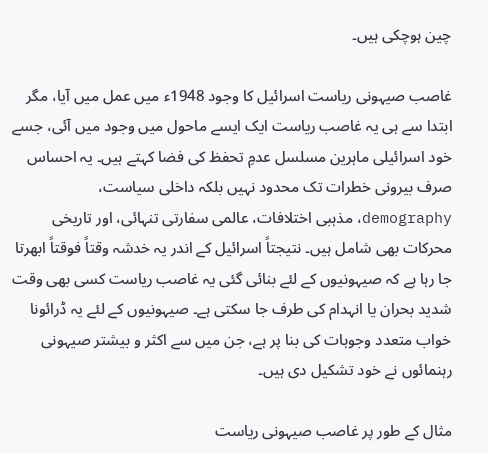چین ہوچکی ہیں۔

غاصب صیہونی ریاست اسرائیل کا وجود 1948ء میں عمل میں آیا، مگر ابتدا سے ہی یہ غاصب ریاست ایک ایسے ماحول میں وجود میں آئی، جسے خود اسرائیلی ماہرین مسلسل عدمِ تحفظ کی فضا کہتے ہیں۔ یہ احساس صرف بیرونی خطرات تک محدود نہیں بلکہ داخلی سیاست، demography، مذہبی اختلافات، عالمی سفارتی تنہائی، اور تاریخی محرکات بھی شامل ہیں۔ نتیجتاً اسرائیل کے اندر یہ خدشہ وقتاً فوقتاً ابھرتا جا رہا ہے کہ صیہونیوں کے لئے بنائی گئی یہ غاصب ریاست کسی بھی وقت شدید بحران یا انہدام کی طرف جا سکتی ہے۔ صیہونیوں کے لئے یہ ڈرائونا خواب متعدد وجوہات کی بنا پر ہے، جن میں سے اکثر و بیشتر صیہونی رہنمائوں نے خود تشکیل دی ہیں۔

مثال کے طور پر غاصب صیہونی ریاست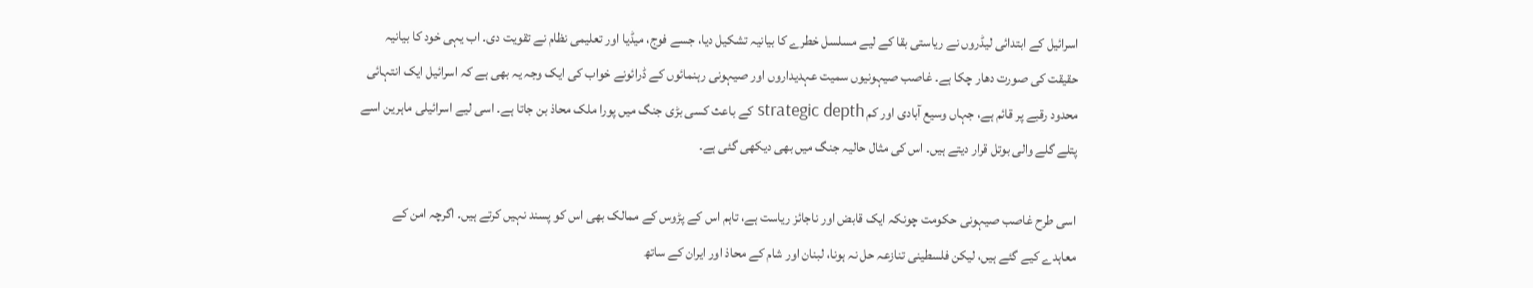اسرائیل کے ابتدائی لیڈروں نے ریاستی بقا کے لیے مسلسل خطرے کا بیانیہ تشکیل دیا، جسے فوج، میڈیا اور تعلیمی نظام نے تقویت دی۔ اب یہی خود کا بیانیہ حقیقت کی صورت دھار چکا ہے۔ غاصب صیہونیوں سمیت عہدیداروں اور صیہونی رہنمائوں کے ڈرائونے خواب کی ایک وجہ یہ بھی ہے کہ اسرائیل ایک انتہائی محدود رقبے پر قائم ہے، جہاں وسیع آبادی اور کم strategic depth کے باعث کسی بڑی جنگ میں پورا ملک محاذ بن جاتا ہے۔ اسی لیے اسرائیلی ماہرین اسے پتلے گلے والی بوتل قرار دیتے ہیں۔ اس کی مثال حالیہ جنگ میں بھی دیکھی گئی ہے۔

اسی طرح غاصب صیہونی حکومت چونکہ ایک قابض اور ناجائز ریاست ہے، تاہم اس کے پڑوس کے ممالک بھی اس کو پسند نہیں کرتے ہیں۔ اگرچہ امن کے معاہدے کیے گئے ہیں، لیکن فلسطینی تنازعہ حل نہ ہونا، لبنان اور شام کے محاذ اور ایران کے ساتھ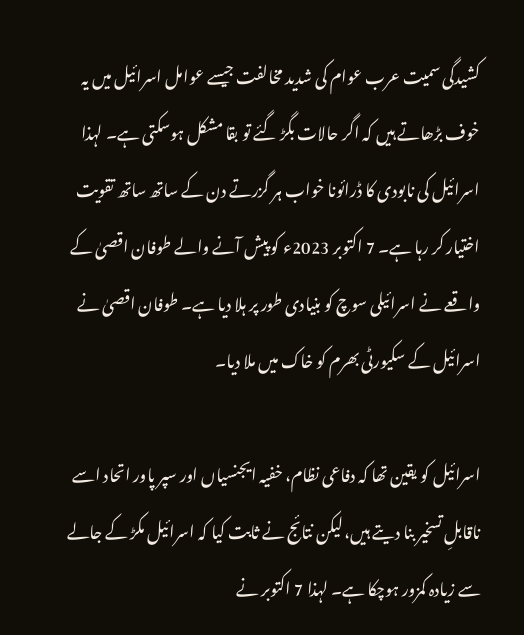کشیدگی سمیت عرب عوام کی شدید مخالفت جیسے عوامل اسرائیل میں یہ خوف بڑھاتے ہیں کہ اگر حالات بگڑ گئے تو بقا مشکل ہوسکتی ہے۔ لہذا اسرائیل کی نابودی کا ڈرائونا خواب ہر گزرتے دن کے ساتھ ساتھ تقویت اختیار کر رہا ہے۔ 7 اکتوبر 2023ء کو پیش آنے والے طوفان اقصیٰ کے واقعے نے اسرائیلی سوچ کو بنیادی طور پر ہلا دیا ہے۔ طوفان اقصیٰ نے اسرائیل کے سکیورٹی بھرم کو خاک میں ملا دیا۔

اسرائیل کو یقین تھا کہ دفاعی نظام، خفیہ ایجنسیاں اور سپر پاور اتحاد اسے ناقابلِ تسخیر بنا دیتے ہیں، لیکن نتائج نے ثابت کیا کہ اسرائیل مکڑ کے جالے سے زیادہ کمزور ہوچکا ہے۔ لہذا 7 اکتوبر نے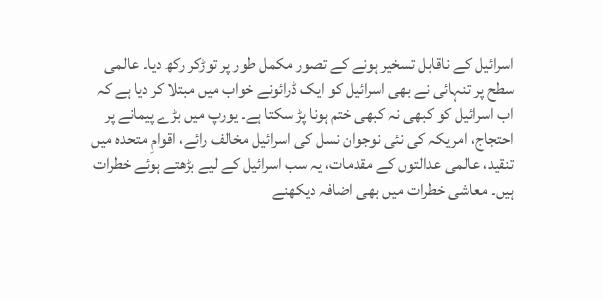اسرائیل کے ناقابل تسخیر ہونے کے تصور مکمل طور پر توڑکر رکھ دیا۔ عالمی سطح پر تنہائی نے بھی اسرائیل کو ایک ڈرائونے خواب میں مبتلا کر دیا ہے کہ اب اسرائیل کو کبھی نہ کبھی ختم ہونا پڑ سکتا ہے۔ یورپ میں بڑے پیمانے پر احتجاج، امریکہ کی نئی نوجوان نسل کی اسرائیل مخالف رائے، اقوامِ متحدہ میں تنقید، عالمی عدالتوں کے مقدمات، یہ سب اسرائیل کے لیے بڑھتے ہوئے خطرات ہیں۔ معاشی خطرات میں بھی اضافہ دیکھنے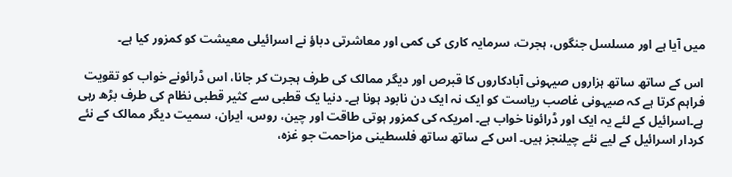میں آیا ہے اور مسلسل جنگوں، ہجرت، سرمایہ کاری کی کمی اور معاشرتی دباؤ نے اسرائیلی معیشت کو کمزور کیا ہے۔

اس کے ساتھ ساتھ ہزاروں صیہونی آبادکاروں کا قبرص اور دیگر ممالک کی طرف ہجرت کر جانا، اس ڈرائونے خواب کو تقویت فراہم کرتا ہے کہ صیہونی غاصب ریاست کو ایک نہ ایک دن نابود ہونا ہے۔ دنیا یک قطبی سے کثیر قطبی نظام کی طرف بڑھ رہی ہے۔اسرائیل کے لئے یہ ایک اور ڈرائونا خواب ہے۔ امریکہ کی کمزور ہوتی طاقت اور چین، روس، ایران، سمیت دیگر ممالک کے نئے کردار اسرائیل کے لیے نئے چیلنجز ہیں۔ اس کے ساتھ ساتھ فلسطینی مزاحمت جو غزہ،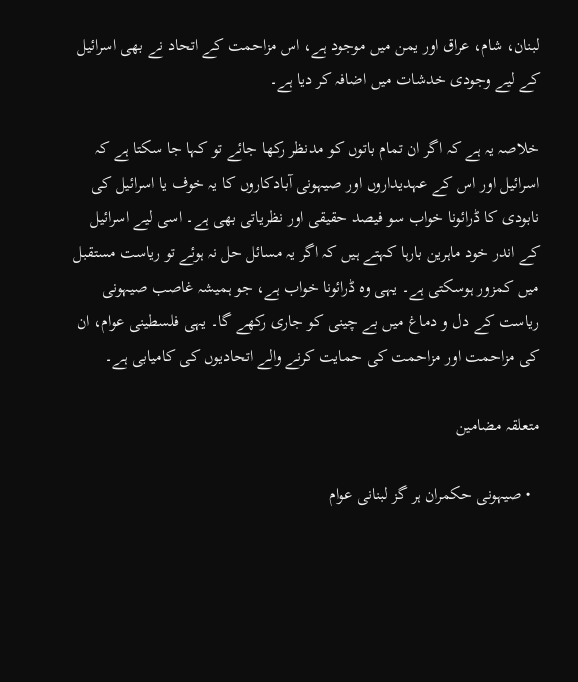لبنان، شام، عراق اور یمن میں موجود ہے، اس مزاحمت کے اتحاد نے بھی اسرائیل کے لیے وجودی خدشات میں اضافہ کر دیا ہے۔

خلاصہ یہ ہے کہ اگر ان تمام باتوں کو مدنظر رکھا جائے تو کہا جا سکتا ہے کہ اسرائیل اور اس کے عہدیداروں اور صیہونی آبادکاروں کا یہ خوف یا اسرائیل کی نابودی کا ڈرائونا خواب سو فیصد حقیقی اور نظریاتی بھی ہے۔ اسی لیے اسرائیل کے اندر خود ماہرین بارہا کہتے ہیں کہ اگر یہ مسائل حل نہ ہوئے تو ریاست مستقبل میں کمزور ہوسکتی ہے۔ یہی وہ ڈرائونا خواب ہے، جو ہمیشہ غاصب صیہونی ریاست کے دل و دماغ میں بے چینی کو جاری رکھے گا۔ یہی فلسطینی عوام، ان کی مزاحمت اور مزاحمت کی حمایت کرنے والے اتحادیوں کی کامیابی ہے۔

متعلقہ مضامین

  • صیہونی حکمران ہر گز لبنانی عوام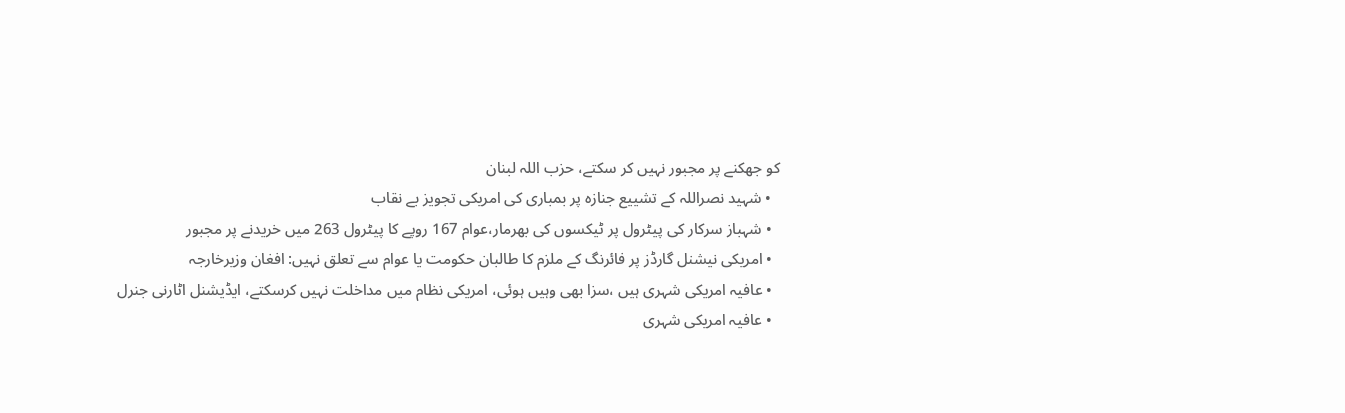کو جھکنے پر مجبور نہیں کر سکتے، حزب اللہ لبنان
  • شہید نصراللہ کے تشییع جنازہ پر بمباری کی امریکی تجویز بے نقاب
  • شہباز سرکار کی پیٹرول پر ٹیکسوں کی بھرمار،عوام 167 روپے کا پیٹرول 263 میں خریدنے پر مجبور
  • امریکی نیشنل گارڈز پر فائرنگ کے ملزم کا طالبان حکومت یا عوام سے تعلق نہیں: افغان وزیرخارجہ
  • عافیہ امریکی شہری ہیں ،سزا بھی وہیں ہوئی، امریکی نظام میں مداخلت نہیں کرسکتے، ایڈیشنل اٹارنی جنرل
  • عافیہ امریکی شہری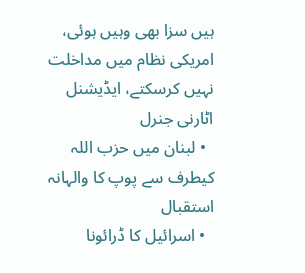ہیں سزا بھی وہیں ہوئی، امریکی نظام میں مداخلت نہیں کرسکتے، ایڈیشنل اٹارنی جنرل
  • لبنان میں حزب اللہ کیطرف سے پوپ کا والہانہ استقبال
  • اسرائیل کا ڈرائونا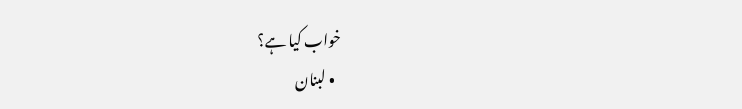خواب کیا ہے؟
  • لبنان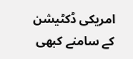امریکی ڈکٹیشن کے سامنے کبھی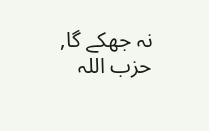نہ جھکے گا, حزب اللہ